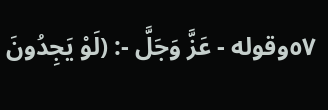٥٧وقوله - عَزَّ وَجَلَّ -: (لَوْ يَجِدُونَ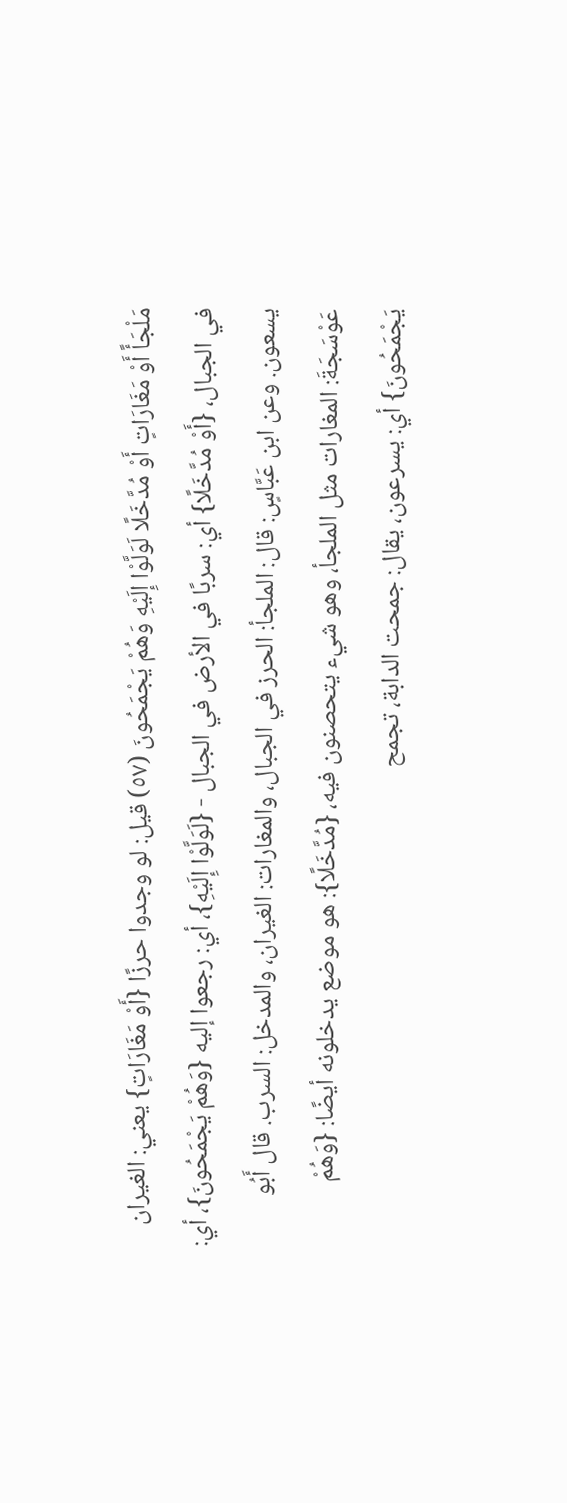مَلْجَأً أَوْ مَغَارَاتٍ أَوْ مُدَّخَلًا لَوَلَّوْا إِلَيْهِ وَهُمْ يَجْمَحُونَ (٥٧) قيل: لو وجدوا حرزًا {أَوْ مَغَارَاتٍ} يعني: الغيران في الجبال، {أَوْ مُدَّخَلًا} أي: سربًا في الأرض في الجبال - {لَوَلَّوْا إِلَيْهِ}، أي: رجعوا إليه {وَهُمْ يَجْمَحُونَ}، أي: يسعون. وعن ابن عَبَّاسٍ: قال: الملجأ: الحرز في الجبال، والمغارات: الغيران، والمدخل: السرب. قال أَبُو عَوْسَجَةَ: المغارات مثل الملجأ، وهو شيء يتحصنون فيه، {مُدَّخَلًا}: هو موضع يدخلونه أيضًا: {وَهُمْ يَجْمَحُونَ} أي: يسرعون، يقال: جمحت الدابة، تجمح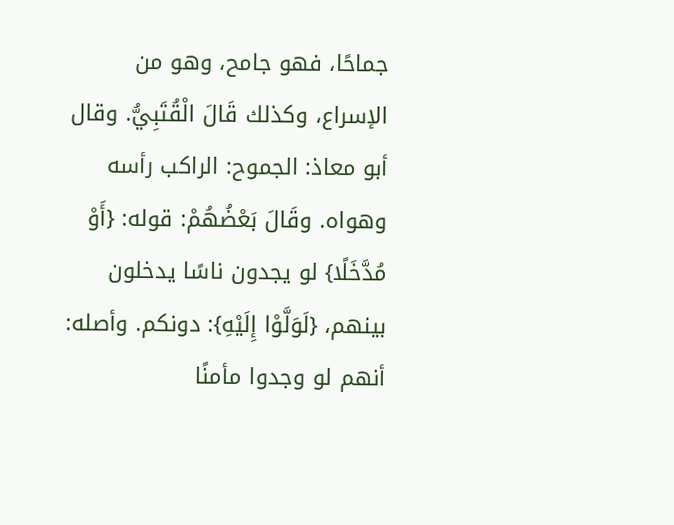جماحًا، فهو جامح، وهو من الإسراع، وكذلك قَالَ الْقُتَبِيُّ. وقال أبو معاذ: الجموح: الراكب رأسه وهواه. وقَالَ بَعْضُهُمْ: قوله: {أَوْ مُدَّخَلًا} لو يجدون ناسًا يدخلون بينهم، {لَوَلَّوْا إِلَيْهِ}: دونكم. وأصله: أنهم لو وجدوا مأمنًا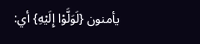يأمنون {لَوَلَّوْا إِلَيْهِ} أي: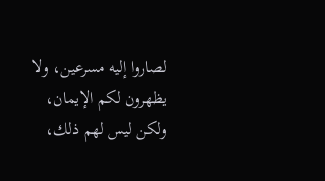لصاروا إليه مسرعين، ولا يظهرون لكم الإيمان، ولكن ليس لهم ذلك،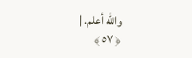واللّه أعلم. |
﴿ ٥٧ ﴾